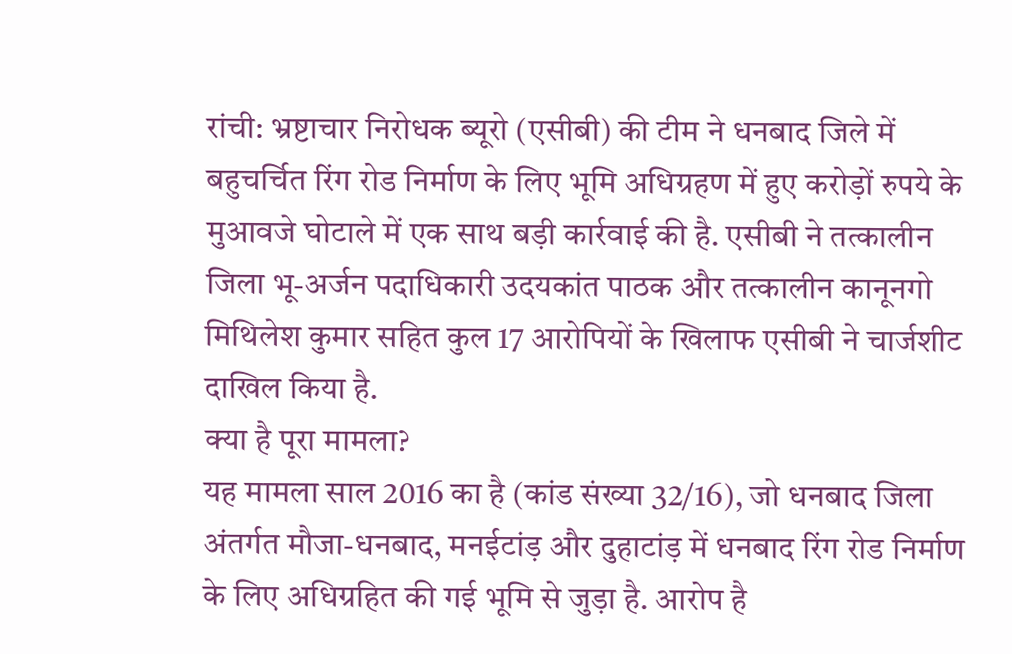रांची: भ्रष्टाचार निरोधक ब्यूरो (एसीबी) की टीम ने धनबाद जिले में बहुचर्चित रिंग रोड निर्माण के लिए भूमि अधिग्रहण में हुए करोड़ों रुपये के मुआवजे घोटाले में एक साथ बड़ी कार्रवाई की है. एसीबी ने तत्कालीन जिला भू-अर्जन पदाधिकारी उदयकांत पाठक और तत्कालीन कानूनगो मिथिलेश कुमार सहित कुल 17 आरोपियों के खिलाफ एसीबी ने चार्जशीट दाखिल किया है.
क्या है पूरा मामला?
यह मामला साल 2016 का है (कांड संख्या 32/16), जो धनबाद जिला अंतर्गत मौजा-धनबाद, मनईटांड़ और दुहाटांड़ में धनबाद रिंग रोड निर्माण के लिए अधिग्रहित की गई भूमि से जुड़ा है. आरोप है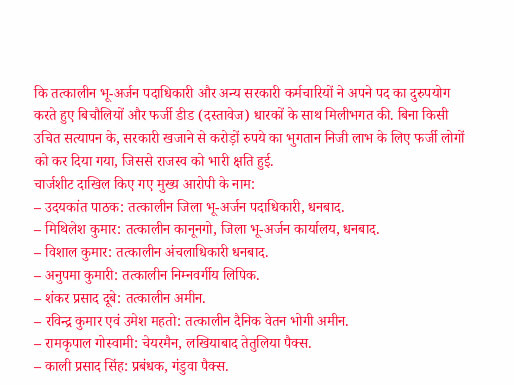कि तत्कालीन भू-अर्जन पदाधिकारी और अन्य सरकारी कर्मचारियों ने अपने पद का दुरुपयोग करते हुए बिचौलियों और फर्जी डीड (दस्तावेज) धारकों के साथ मिलीभगत की. बिना किसी उचित सत्यापन के, सरकारी खजाने से करोड़ों रुपये का भुगतान निजी लाभ के लिए फर्जी लोगों को कर दिया गया, जिससे राजस्व को भारी क्षति हुई.
चार्जशीट दाखिल किए गए मुख्य आरोपी के नाम:
– उदयकांत पाठक: तत्कालीन जिला भू-अर्जन पदाधिकारी, धनबाद.
– मिथिलेश कुमार: तत्कालीन कानूनगो, जिला भू-अर्जन कार्यालय, धनबाद.
– विशाल कुमार: तत्कालीन अंचलाधिकारी धनबाद.
– अनुपमा कुमारी: तत्कालीन निम्नवर्गीय लिपिक.
– शंकर प्रसाद दूबे: तत्कालीन अमीन.
– रविन्द्र कुमार एवं उमेश महतो: तत्कालीन दैनिक वेतन भोगी अमीन.
– रामकृपाल गोस्वामी: चेयरमैन, लखियाबाद तेतुलिया पैक्स.
– काली प्रसाद सिंह: प्रबंधक, गंडुवा पैक्स.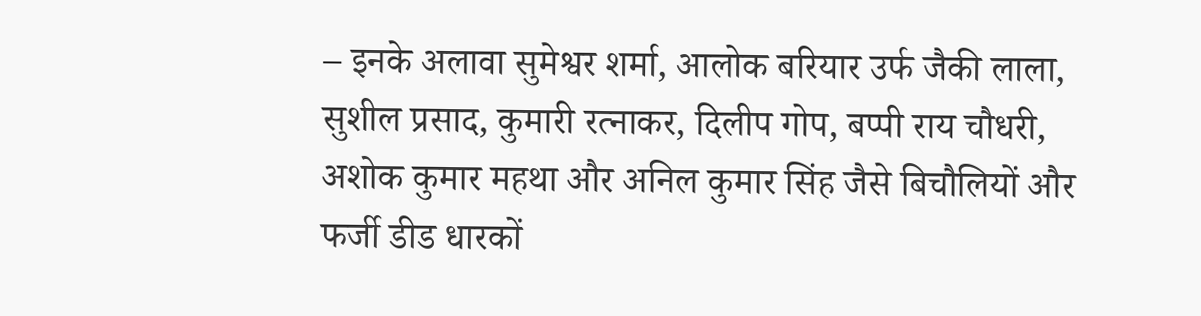– इनके अलावा सुमेश्वर शर्मा, आलोक बरियार उर्फ जैकी लाला, सुशील प्रसाद, कुमारी रत्नाकर, दिलीप गोप, बप्पी राय चौधरी, अशोक कुमार महथा और अनिल कुमार सिंह जैसे बिचौलियों और फर्जी डीड धारकों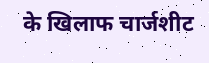के खिलाफ चार्जशीट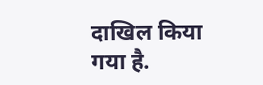दाखिल किया गया है.